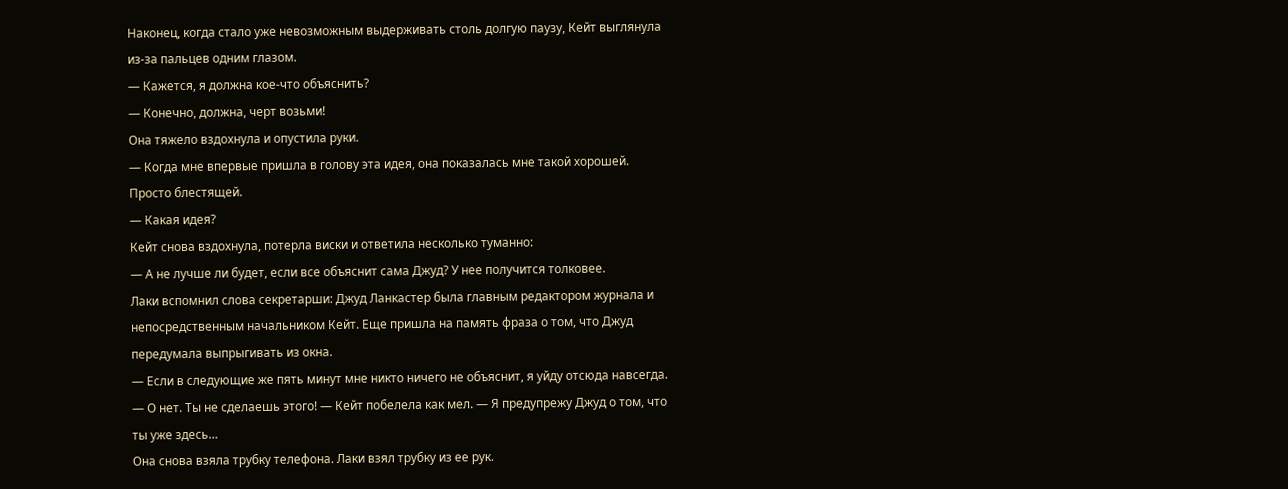Наконец, когда стало уже невозможным выдерживать столь долгую паузу, Кейт выглянула из-за пальцев одним глазом.
— Кажется, я должна кое-что объяснить?
— Конечно, должна, черт возьми!
Она тяжело вздохнула и опустила руки.
— Когда мне впервые пришла в голову эта идея, она показалась мне такой хорошей. Просто блестящей.
— Какая идея?
Кейт снова вздохнула, потерла виски и ответила несколько туманно:
— А не лучше ли будет, если все объяснит сама Джуд? У нее получится толковее.
Лаки вспомнил слова секретарши: Джуд Ланкастер была главным редактором журнала и непосредственным начальником Кейт. Еще пришла на память фраза о том, что Джуд передумала выпрыгивать из окна.
— Если в следующие же пять минут мне никто ничего не объяснит, я уйду отсюда навсегда.
— О нет. Ты не сделаешь этого! — Кейт побелела как мел. — Я предупрежу Джуд о том, что ты уже здесь…
Она снова взяла трубку телефона. Лаки взял трубку из ее рук.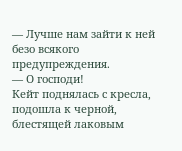— Лучше нам зайти к ней безо всякого предупреждения.
— О господи!
Кейт поднялась с кресла, подошла к черной, блестящей лаковым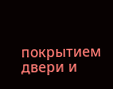покрытием двери и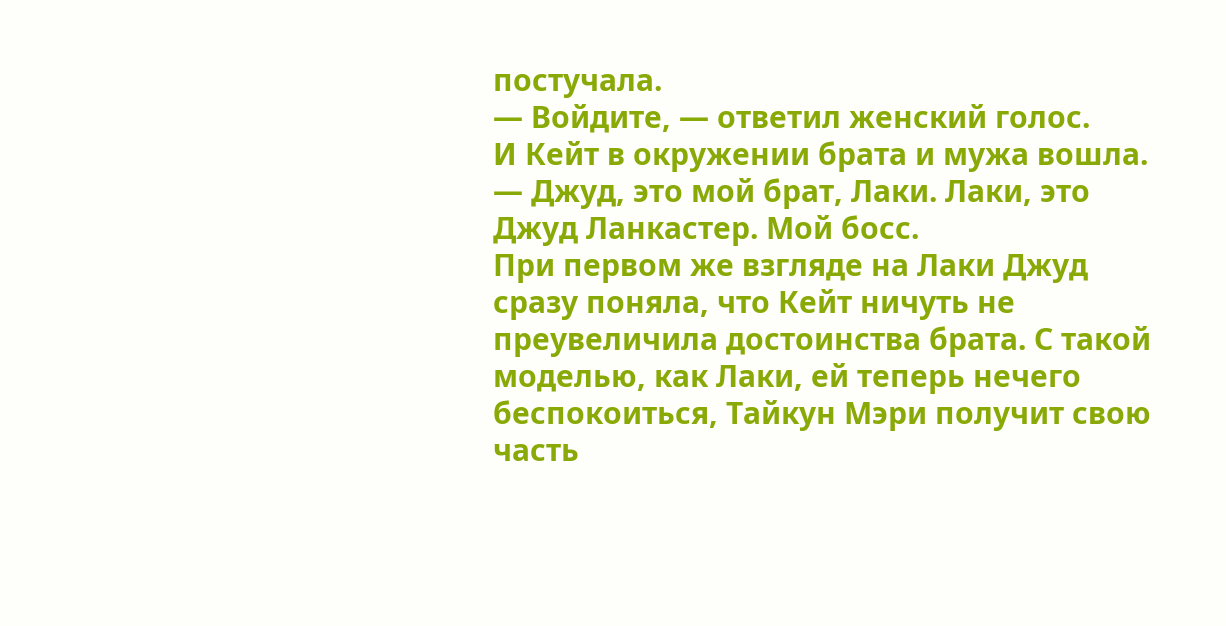постучала.
— Войдите, — ответил женский голос.
И Кейт в окружении брата и мужа вошла.
— Джуд, это мой брат, Лаки. Лаки, это Джуд Ланкастер. Мой босс.
При первом же взгляде на Лаки Джуд сразу поняла, что Кейт ничуть не преувеличила достоинства брата. С такой моделью, как Лаки, ей теперь нечего беспокоиться, Тайкун Мэри получит свою часть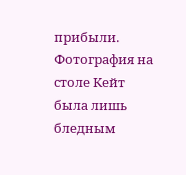прибыли.
Фотография на столе Кейт была лишь бледным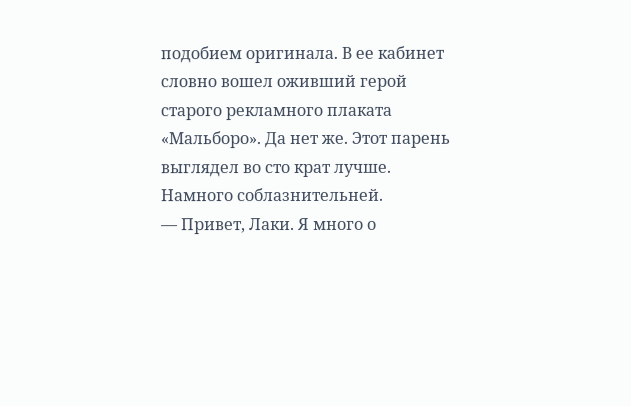подобием оригинала. В ее кабинет словно вошел оживший герой старого рекламного плаката «Мальборо». Да нет же. Этот парень выглядел во сто крат лучше. Намного соблазнительней.
— Привет, Лаки. Я много о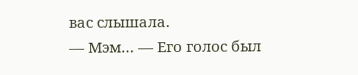вас слышала.
— Мэм… — Его голос был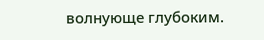волнующе глубоким.